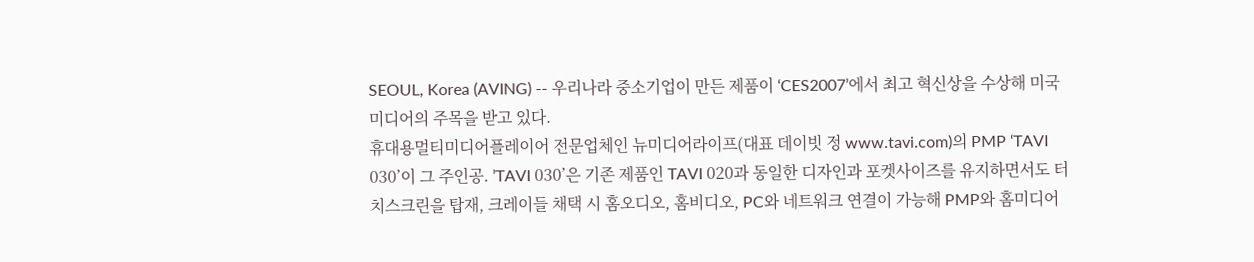SEOUL, Korea (AVING) -- 우리나라 중소기업이 만든 제품이 ‘CES2007’에서 최고 혁신상을 수상해 미국 미디어의 주목을 받고 있다.
휴대용멀티미디어플레이어 전문업체인 뉴미디어라이프(대표 데이빗 정 www.tavi.com)의 PMP ‘TAVI 030’이 그 주인공. ’TAVI 030’은 기존 제품인 TAVI 020과 동일한 디자인과 포켓사이즈를 유지하면서도 터치스크린을 탑재, 크레이들 채택 시 홈오디오, 홈비디오, PC와 네트워크 연결이 가능해 PMP와 홈미디어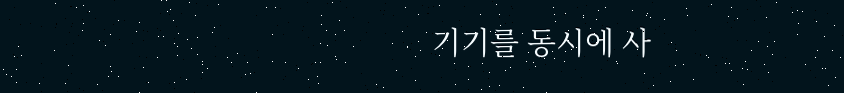기기를 동시에 사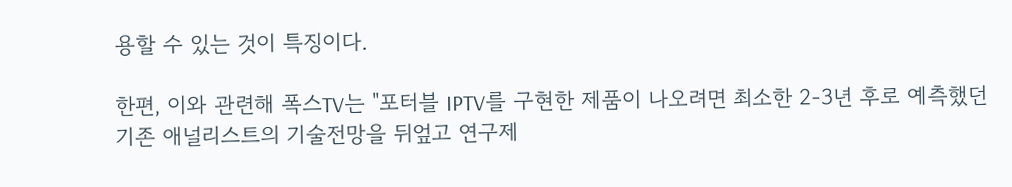용할 수 있는 것이 특징이다.

한편, 이와 관련해 폭스TV는 "포터블 IPTV를 구현한 제품이 나오려면 최소한 2-3년 후로 예측했던 기존 애널리스트의 기술전망을 뒤엎고 연구제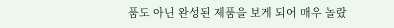품도 아닌 완성된 제품을 보게 되어 매우 놀랐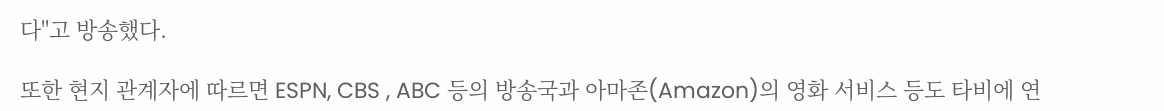다"고 방송했다.

또한 현지 관계자에 따르면 ESPN, CBS , ABC 등의 방송국과 아마존(Amazon)의 영화 서비스 등도 타비에 연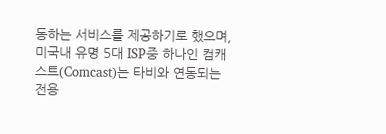동하는 서비스를 제공하기로 했으며, 미국내 유명 5대 ISP중 하나인 컴캐스트(Comcast)는 타비와 연동되는 전용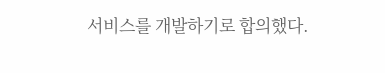서비스를 개발하기로 합의했다.